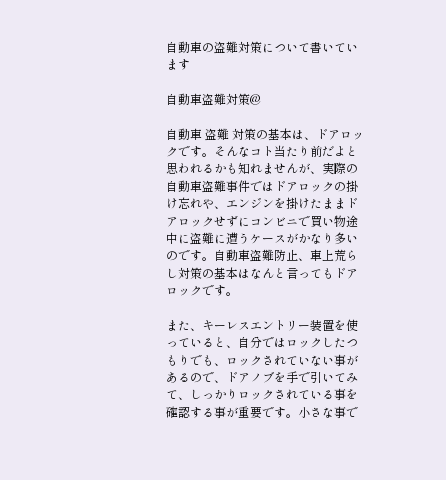自動車の盗難対策について書いています

自動車盗難対策@

自動車 盗難 対策の基本は、ドアロックです。そんなコト当たり前だよと思われるかも知れませんが、実際の自動車盗難事件ではドアロックの掛け忘れや、エンジンを掛けたままドアロックせずにコンビニで買い物途中に盗難に遭うケースがかなり多いのです。自動車盗難防止、車上荒らし対策の基本はなんと言ってもドアロックです。

また、キーレスエントリー装置を使っていると、自分ではロックしたつもりでも、ロックされていない事があるので、ドアノブを手で引いてみて、しっかりロックされている事を確認する事が重要です。小さな事で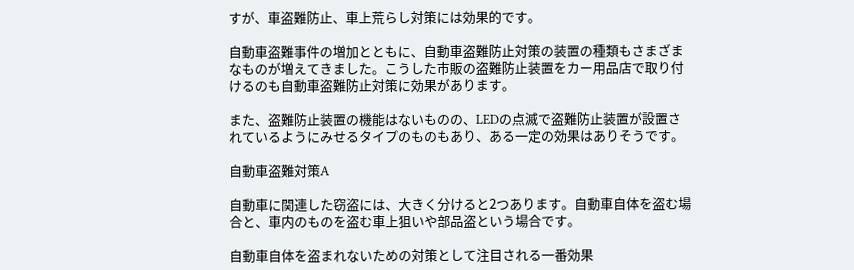すが、車盗難防止、車上荒らし対策には効果的です。

自動車盗難事件の増加とともに、自動車盗難防止対策の装置の種類もさまざまなものが増えてきました。こうした市販の盗難防止装置をカー用品店で取り付けるのも自動車盗難防止対策に効果があります。

また、盗難防止装置の機能はないものの、LEDの点滅で盗難防止装置が設置されているようにみせるタイプのものもあり、ある一定の効果はありそうです。

自動車盗難対策A

自動車に関連した窃盗には、大きく分けると2つあります。自動車自体を盗む場合と、車内のものを盗む車上狙いや部品盗という場合です。

自動車自体を盗まれないための対策として注目される一番効果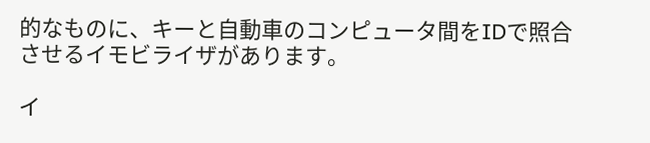的なものに、キーと自動車のコンピュータ間をIDで照合させるイモビライザがあります。

イ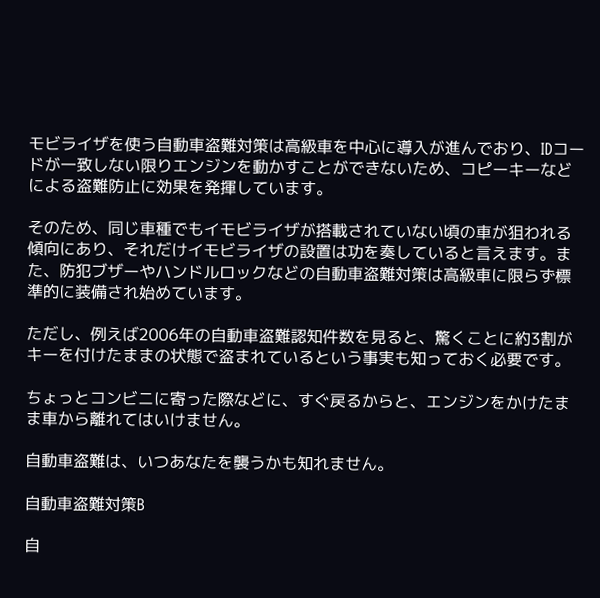モビライザを使う自動車盗難対策は高級車を中心に導入が進んでおり、IDコードが一致しない限りエンジンを動かすことができないため、コピーキーなどによる盗難防止に効果を発揮しています。

そのため、同じ車種でもイモビライザが搭載されていない頃の車が狙われる傾向にあり、それだけイモビライザの設置は功を奏していると言えます。また、防犯ブザーやハンドルロックなどの自動車盗難対策は高級車に限らず標準的に装備され始めています。

ただし、例えば2006年の自動車盗難認知件数を見ると、驚くことに約3割がキーを付けたままの状態で盗まれているという事実も知っておく必要です。

ちょっとコンビニに寄った際などに、すぐ戻るからと、エンジンをかけたまま車から離れてはいけません。

自動車盗難は、いつあなたを襲うかも知れません。

自動車盗難対策B

自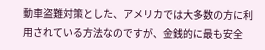動車盗難対策とした、アメリカでは大多数の方に利用されている方法なのですが、金銭的に最も安全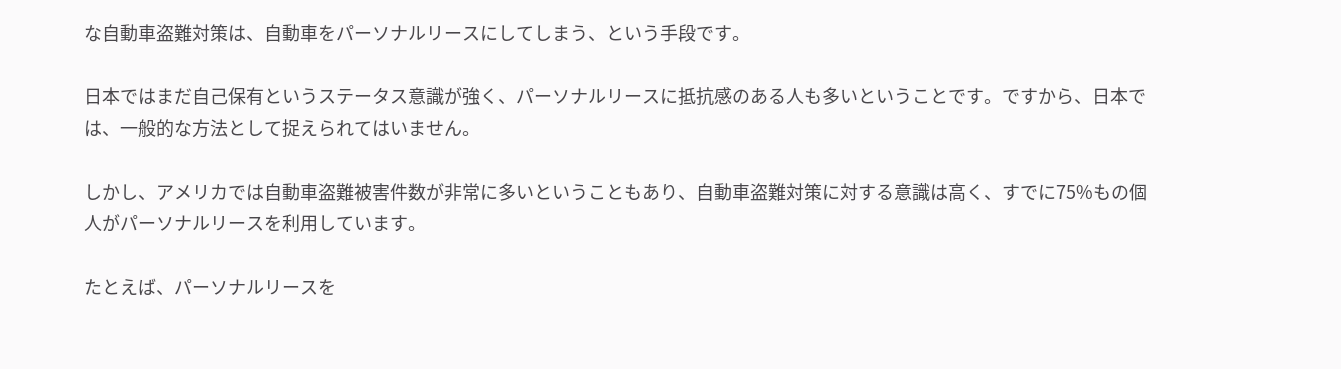な自動車盗難対策は、自動車をパーソナルリースにしてしまう、という手段です。

日本ではまだ自己保有というステータス意識が強く、パーソナルリースに抵抗感のある人も多いということです。ですから、日本では、一般的な方法として捉えられてはいません。

しかし、アメリカでは自動車盗難被害件数が非常に多いということもあり、自動車盗難対策に対する意識は高く、すでに75%もの個人がパーソナルリースを利用しています。

たとえば、パーソナルリースを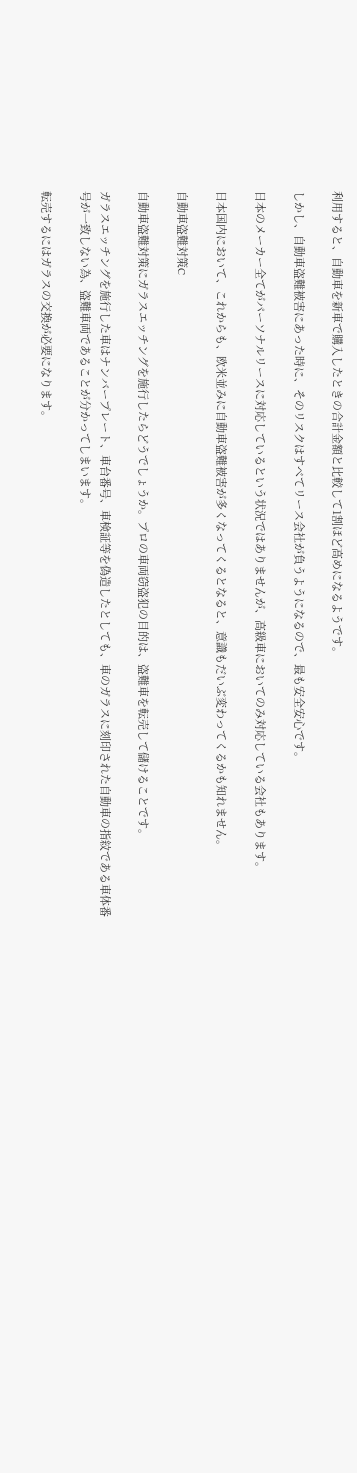利用すると、自動車を新車で購入したときの合計金額と比較して1割ほど高めになるようです。

しかし、自動車盗難被害にあった時に、そのリスクはすべてリース会社が負うようになるので、最も安全安心です。

日本のメーカー全てがパーソナルリースに対応しているという状況ではありませんが、高級車においてのみ対応している会社もあります。

日本国内において、これからも、欧米並みに自動車盗難被害が多くなってくるとなると、意識もだいぶ変わってくるかも知れません。

自動車盗難対策C

自動車盗難対策にガラスエッチングを施行したらどうでしょうか。プロの車両窃盗犯の目的は、盗難車を転売して儲けることです。

ガラスエッチングを施行した車はナンバープレート、車台番号、車検証等を偽造したとしても、車のガラスに刻印された自動車の指紋である車体番号が一致しない為、盗難車両であることが分かってしまいます。

転売するにはガラスの交換が必要になります。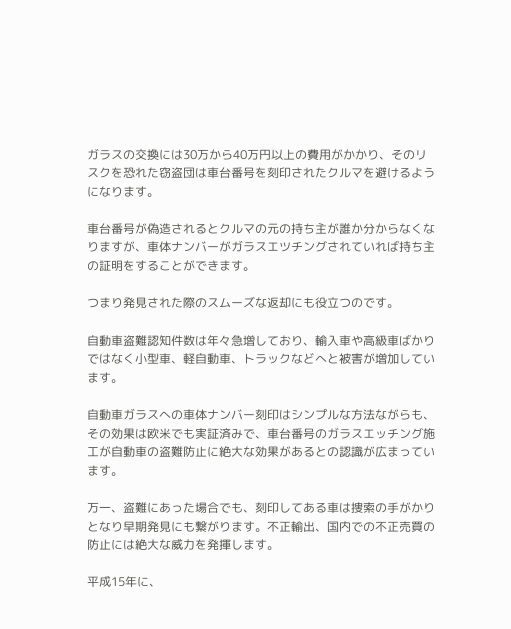ガラスの交換には30万から40万円以上の費用がかかり、そのリスクを恐れた窃盗団は車台番号を刻印されたクルマを避けるようになります。

車台番号が偽造されるとクルマの元の持ち主が誰か分からなくなりますが、車体ナンバーがガラスエツチングされていれば持ち主の証明をすることができます。

つまり発見された際のスムーズな返却にも役立つのです。

自動車盗難認知件数は年々急増しており、輸入車や高級車ばかりではなく小型車、軽自動車、トラックなどへと被害が増加しています。

自動車ガラスへの車体ナンバー刻印はシンプルな方法ながらも、その効果は欧米でも実証済みで、車台番号のガラスエッチング施工が自動車の盗難防止に絶大な効果があるとの認識が広まっています。

万一、盗難にあった場合でも、刻印してある車は捜索の手がかりとなり早期発見にも繋がります。不正輸出、国内での不正売買の防止には絶大な威力を発揮します。

平成15年に、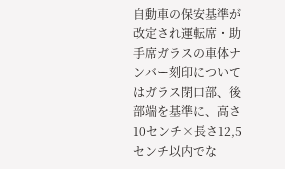自動車の保安基準が改定され運転席・助手席ガラスの車体ナンバー刻印についてはガラス閉口部、後部端を基準に、高さ10センチ×長さ12,5センチ以内でな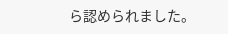ら認められました。